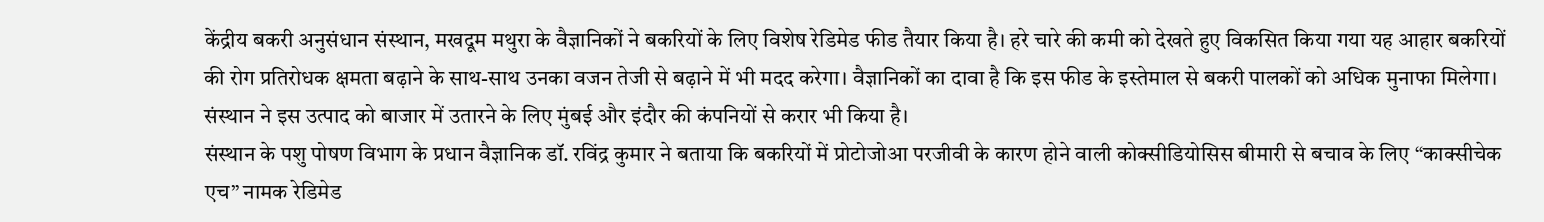केंद्रीय बकरी अनुसंधान संस्थान, मखदूम मथुरा के वैज्ञानिकों ने बकरियों के लिए विशेष रेडिमेड फीड तैयार किया है। हरे चारे की कमी को देखते हुए विकसित किया गया यह आहार बकरियों की रोग प्रतिरोधक क्षमता बढ़ाने के साथ-साथ उनका वजन तेजी से बढ़ाने में भी मदद करेगा। वैज्ञानिकों का दावा है कि इस फीड के इस्तेमाल से बकरी पालकों को अधिक मुनाफा मिलेगा। संस्थान ने इस उत्पाद को बाजार में उतारने के लिए मुंबई और इंदौर की कंपनियों से करार भी किया है।
संस्थान के पशु पोषण विभाग के प्रधान वैज्ञानिक डॉ. रविंद्र कुमार ने बताया कि बकरियों में प्रोटोजोआ परजीवी के कारण होने वाली कोक्सीडियोसिस बीमारी से बचाव के लिए “काक्सीचेक एच” नामक रेडिमेड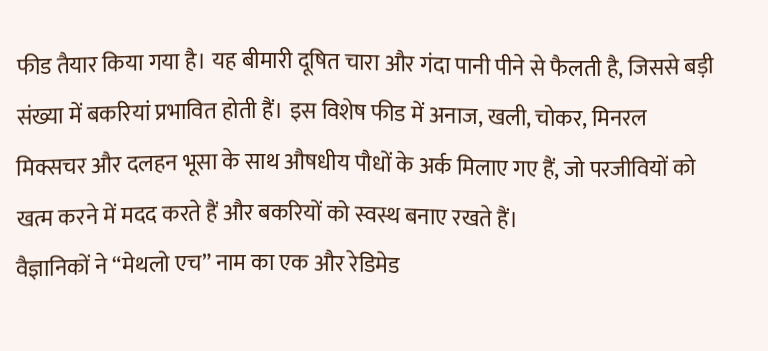फीड तैयार किया गया है। यह बीमारी दूषित चारा और गंदा पानी पीने से फैलती है, जिससे बड़ी संख्या में बकरियां प्रभावित होती हैं। इस विशेष फीड में अनाज, खली, चोकर, मिनरल मिक्सचर और दलहन भूसा के साथ औषधीय पौधों के अर्क मिलाए गए हैं, जो परजीवियों को खत्म करने में मदद करते हैं और बकरियों को स्वस्थ बनाए रखते हैं।
वैज्ञानिकों ने “मेथलो एच” नाम का एक और रेडिमेड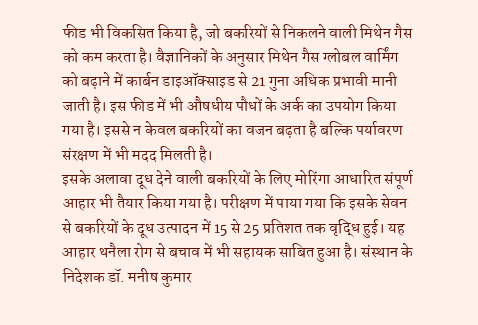फीड भी विकसित किया है, जो बकरियों से निकलने वाली मिथेन गैस को कम करता है। वैज्ञानिकों के अनुसार मिथेन गैस ग्लोबल वार्मिंग को बढ़ाने में कार्बन डाइऑक्साइड से 21 गुना अधिक प्रभावी मानी जाती है। इस फीड में भी औषधीय पौधों के अर्क का उपयोग किया गया है। इससे न केवल बकरियों का वजन बढ़ता है बल्कि पर्यावरण संरक्षण में भी मदद मिलती है।
इसके अलावा दूध देने वाली बकरियों के लिए मोरिंगा आधारित संपूर्ण आहार भी तैयार किया गया है। परीक्षण में पाया गया कि इसके सेवन से बकरियों के दूध उत्पादन में 15 से 25 प्रतिशत तक वृद्धि हुई। यह आहार थनैला रोग से बचाव में भी सहायक साबित हुआ है। संस्थान के निदेशक डॉ. मनीष कुमार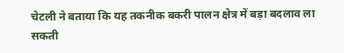चेटली ने बताया कि यह तकनीक बकरी पालन क्षेत्र में बड़ा बदलाव ला सकती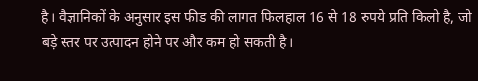है। वैज्ञानिकों के अनुसार इस फीड की लागत फिलहाल 16 से 18 रुपये प्रति किलो है, जो बड़े स्तर पर उत्पादन होने पर और कम हो सकती है।